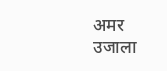अमर उजाला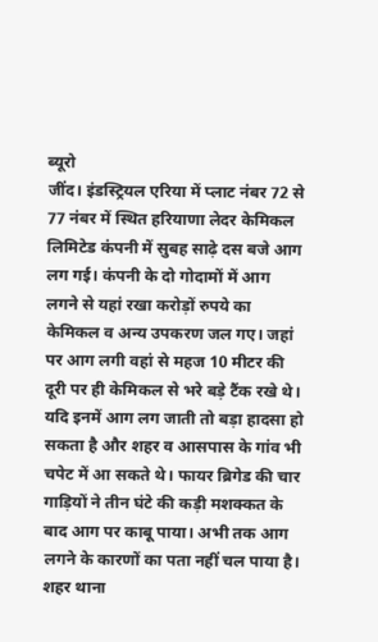ब्यूरो
जींद। इंडस्ट्रियल एरिया में प्लाट नंबर 72 से 77 नंबर में स्थित हरियाणा लेदर केमिकल लिमिटेड कंपनी में सुबह साढ़े दस बजे आग लग गई। कंपनी के दो गोदामों में आग लगने से यहां रखा करोड़ों रुपये का केमिकल व अन्य उपकरण जल गए। जहां पर आग लगी वहां से महज 10 मीटर की दूरी पर ही केमिकल से भरे बड़े टैंक रखे थे। यदि इनमें आग लग जाती तो बड़ा हादसा हो सकता है और शहर व आसपास के गांव भी चपेट में आ सकते थे। फायर ब्रिगेड की चार गाड़ियों ने तीन घंटे की कड़ी मशक्कत के बाद आग पर काबू पाया। अभी तक आग लगने के कारणों का पता नहीं चल पाया है। शहर थाना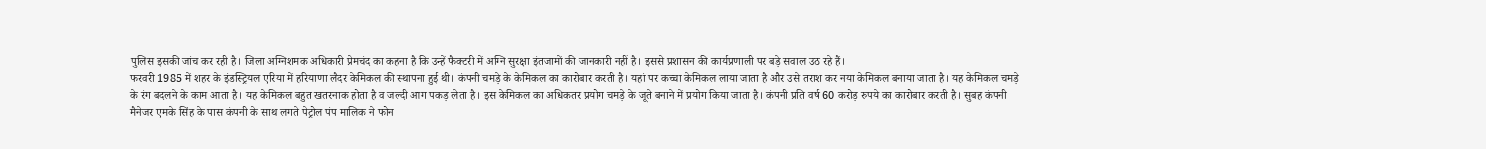पुलिस इसकी जांच कर रही है। जिला अग्निशमक अधिकारी प्रेमचंद का कहना है कि उन्हें फैक्टरी में अग्नि सुरक्षा इंतजामों की जानकारी नहीं है। इससे प्रशासन की कार्यप्रणाली पर बड़े सवाल उठ रहे हैं।
फरवरी 1985 में शहर के इंडस्ट्रियल एरिया में हरियाणा लैदर केमिकल की स्थापना हुई थी। कंपनी चमड़े के केमिकल का कारोबार करती है। यहां पर कच्चा केमिकल लाया जाता है और उसे तराश कर नया केमिकल बनाया जाता है। यह केमिकल चमड़े के रंग बदलने के काम आता है। यह केमिकल बहुत खतरनाक होता है व जल्दी आग पकड़ लेता है। इस केमिकल का अधिकतर प्रयोग चमड़े के जूते बनाने में प्रयोग किया जाता है। कंपनी प्रति वर्ष 60 करोड़ रुपये का कारोबार करती है। सुबह कंपनी मैनेजर एमके सिंह के पास कंपनी के साथ लगते पेट्रोल पंप मालिक ने फोन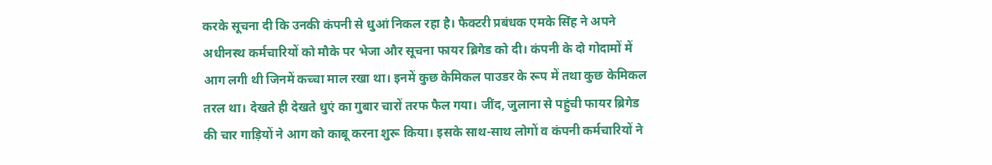करके सूचना दी कि उनकी कंपनी से धुआं निकल रहा है। फैक्टरी प्रबंधक एमके सिंह ने अपने अधीनस्थ कर्मचारियों को मौके पर भेजा और सूचना फायर ब्रिगेड को दी। कंपनी के दो गोदामों में आग लगी थी जिनमें कच्चा माल रखा था। इनमें कुछ केमिकल पाउडर के रूप में तथा कुछ केमिकल तरल था। देखते ही देखते धुएं का गुबार चारों तरफ फैल गया। जींद, जुलाना से पहुंची फायर ब्रिगेड की चार गाड़ियों ने आग को काबू करना शुरू किया। इसके साथ-साथ लोगों व कंपनी कर्मचारियों ने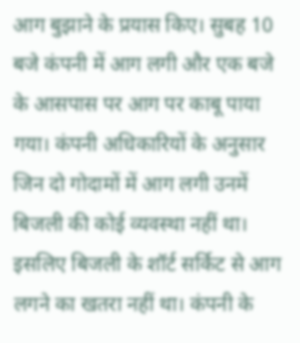आग बुझाने के प्रयास किए। सुबह 10 बजे कंपनी में आग लगी और एक बजे के आसपास पर आग पर काबू पाया गया। कंपनी अधिकारियों के अनुसार जिन दो गोदामों में आग लगी उनमें बिजली की कोई व्यवस्था नहीं था। इसलिए बिजली के शॉर्ट सर्किट से आग लगने का खतरा नहीं था। कंपनी के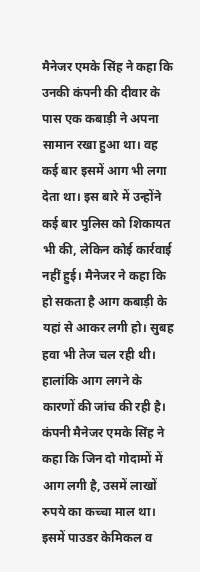मैनेजर एमके सिंह ने कहा कि उनकी कंपनी की दीवार के पास एक कबाड़ी ने अपना सामान रखा हुआ था। वह कई बार इसमें आग भी लगा देता था। इस बारे में उन्होंने कई बार पुलिस को शिकायत भी की, लेकिन कोई कार्रवाई नहीं हुई। मैनेजर ने कहा कि हो सकता है आग कबाड़ी के यहां से आकर लगी हो। सुबह हवा भी तेज चल रही थी। हालांकि आग लगने के कारणों की जांच की रही है। कंपनी मैनेजर एमके सिंह ने कहा कि जिन दो गोदामों में आग लगी है, उसमें लाखों रुपये का कच्चा माल था। इसमें पाउडर केमिकल व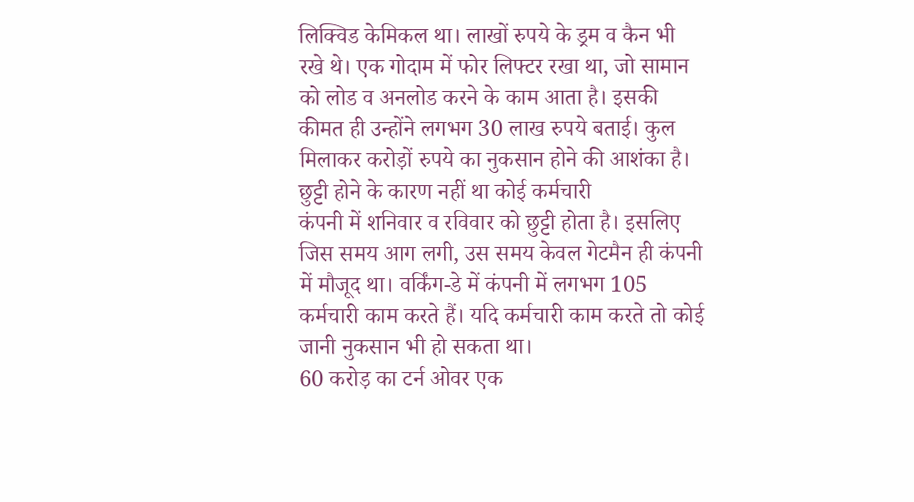लिक्विड केमिकल था। लाखों रुपये के ड्रम व कैन भी रखे थे। एक गोदाम में फोर लिफ्टर रखा था, जो सामान को लोड व अनलोड करने के काम आता है। इसकी कीमत ही उन्होंने लगभग 30 लाख रुपये बताई। कुल मिलाकर करोड़ों रुपये का नुकसान होने की आशंका है।
छुट्टी होने के कारण नहीं था कोई कर्मचारी
कंपनी में शनिवार व रविवार को छुट्टी होता है। इसलिए जिस समय आग लगी, उस समय केवल गेटमैन ही कंपनी में मौजूद था। वर्किंग-डे में कंपनी में लगभग 105 कर्मचारी काम करते हैं। यदि कर्मचारी काम करते तो कोई जानी नुकसान भी हो सकता था।
60 करोड़ का टर्न ओवर एक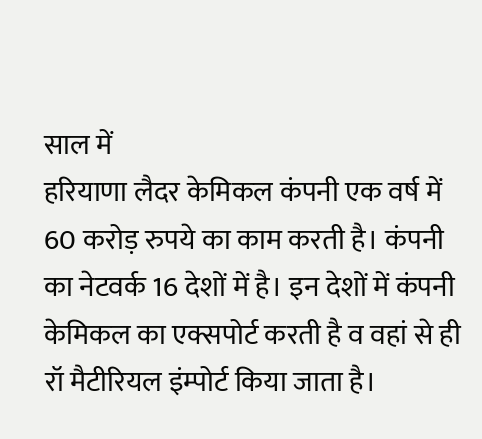साल में
हरियाणा लैदर केमिकल कंपनी एक वर्ष में 60 करोड़ रुपये का काम करती है। कंपनी का नेटवर्क 16 देशों में है। इन देशों में कंपनी केमिकल का एक्सपोर्ट करती है व वहां से ही रॉ मैटीरियल इंम्पोर्ट किया जाता है।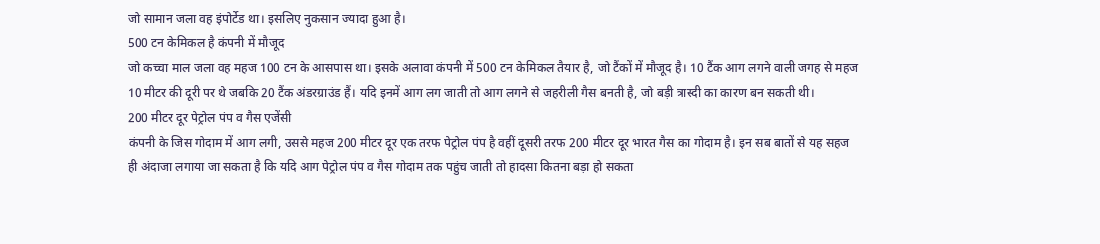जो सामान जला वह इंपोर्टेड था। इसलिए नुकसान ज्यादा हुआ है।
500 टन केमिकल है कंपनी में मौजूद
जो कच्चा माल जला वह महज 100 टन के आसपास था। इसके अलावा कंपनी में 500 टन केमिकल तैयार है, जो टैंकों में मौजूद है। 10 टैंक आग लगने वाली जगह से महज 10 मीटर की दूरी पर थे जबकि 20 टैंक अंडरग्राउंड हैं। यदि इनमें आग लग जाती तो आग लगने से जहरीली गैस बनती है, जो बड़ी त्रास्दी का कारण बन सकती थी।
200 मीटर दूर पेट्रोल पंप व गैस एजेंसी
कंपनी के जिस गोदाम में आग लगी, उससे महज 200 मीटर दूर एक तरफ पेट्रोल पंप है वहीं दूसरी तरफ 200 मीटर दूर भारत गैस का गोदाम है। इन सब बातों से यह सहज ही अंदाजा लगाया जा सकता है कि यदि आग पेट्रोल पंप व गैस गोदाम तक पहुंच जाती तो हादसा कितना बड़ा हो सकता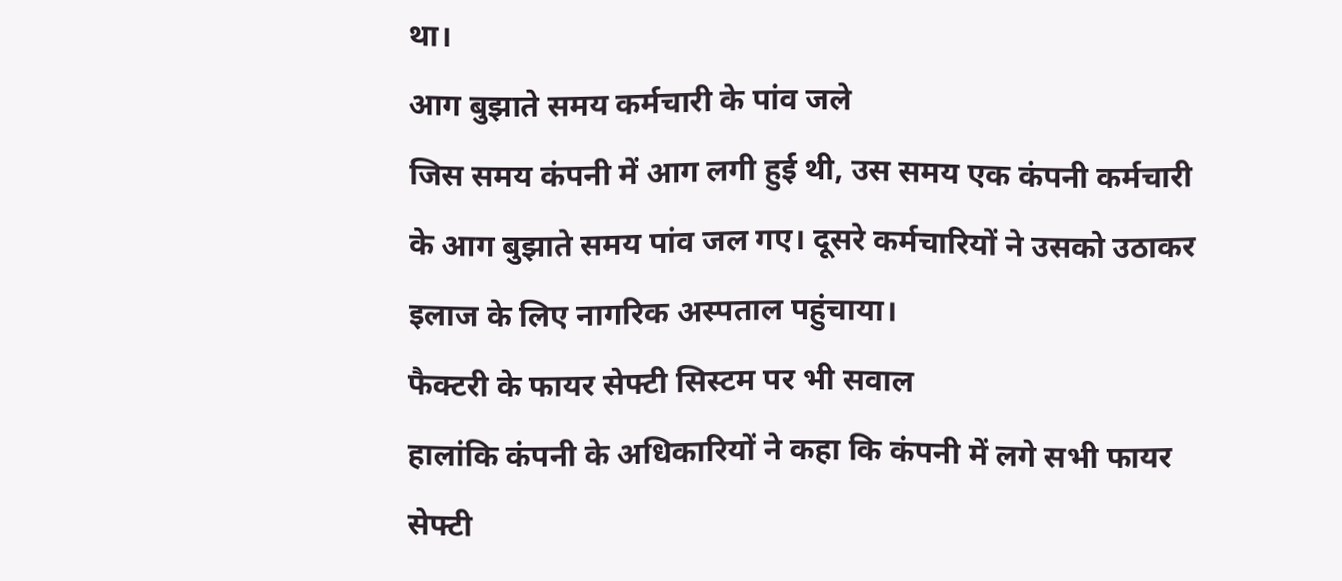था।
आग बुझाते समय कर्मचारी के पांव जले
जिस समय कंपनी में आग लगी हुई थी, उस समय एक कंपनी कर्मचारी के आग बुझाते समय पांव जल गए। दूसरे कर्मचारियों ने उसको उठाकर इलाज के लिए नागरिक अस्पताल पहुंचाया।
फैक्टरी के फायर सेफ्टी सिस्टम पर भी सवाल
हालांकि कंपनी के अधिकारियों ने कहा कि कंपनी में लगे सभी फायर सेफ्टी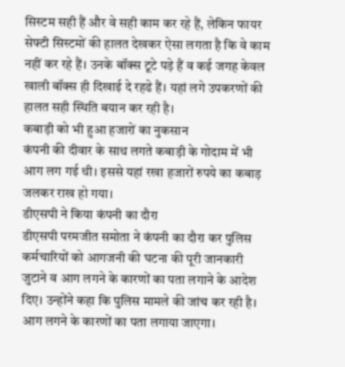सिस्टम सही हैं और वे सही काम कर रहे हैं, लेकिन फायर सेफ्टी सिस्टमों की हालत देखकर ऐसा लगता है कि वे काम नहीं कर रहे हैं। उनके बॉक्स टूटे पड़े हैं व कई जगह केवल खाली बॉक्स ही दिखाई दे रहढे हैं। यहां लगे उपकरणों की हालत सही स्थिति बयान कर रही है।
कबाड़ी को भी हुआ हजारों का नुकसान
कंपनी की दीवार के साथ लगते कबाड़ी के गोदाम में भी आग लग गई थी। इससे यहां रखा हजारों रुपये का कबाड़ जलकर राख हो गया।
डीएसपी ने किया कंपनी का दौरा
डीएसपी परमजीत समोता ने कंपनी का दौरा कर पुलिस कर्मचारियों को आगजनी की घटना की पूरी जानकारी जुटाने व आग लगने के कारणों का पता लगाने के आदेश दिए। उन्होंने कहा कि पुलिस मामले की जांच कर रही है। आग लगने के कारणों का पता लगाया जाएगा।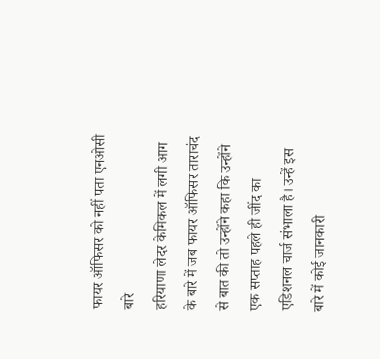फायर ऑफिसर को नहीं पता एनओसी बारे
हरियाणा लेदर केमिकल में लगी आग के बारे में जब फायर ऑफिसर ताराचंद से बात की तो उन्होंने कहा कि उन्होंने एक सप्ताह पहले ही जींद का एडिशनल चार्ज संभाला है। उन्हें इस बारे में कोई जानकारी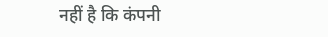नहीं है कि कंपनी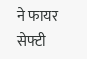ने फायर सेफ्टी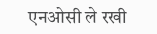एनओसी ले रखी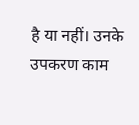है या नहीं। उनके उपकरण काम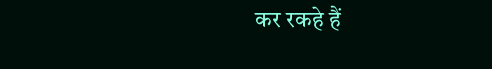कर रकहे हैं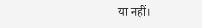या नहीं।